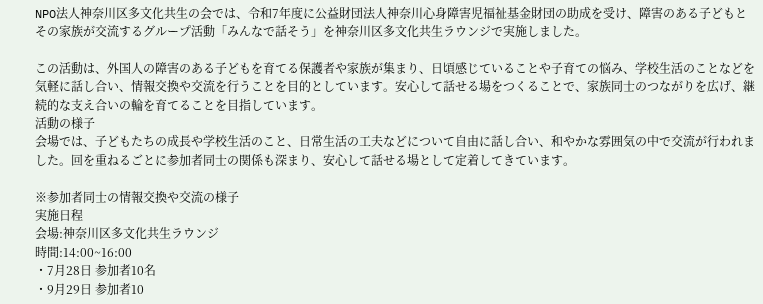NPO法人神奈川区多文化共生の会では、令和7年度に公益財団法人神奈川心身障害児福祉基金財団の助成を受け、障害のある子どもとその家族が交流するグループ活動「みんなで話そう」を神奈川区多文化共生ラウンジで実施しました。

この活動は、外国人の障害のある子どもを育てる保護者や家族が集まり、日頃感じていることや子育ての悩み、学校生活のことなどを気軽に話し合い、情報交換や交流を行うことを目的としています。安心して話せる場をつくることで、家族同士のつながりを広げ、継続的な支え合いの輪を育てることを目指しています。
活動の様子
会場では、子どもたちの成長や学校生活のこと、日常生活の工夫などについて自由に話し合い、和やかな雰囲気の中で交流が行われました。回を重ねるごとに参加者同士の関係も深まり、安心して話せる場として定着してきています。

※参加者同士の情報交換や交流の様子
実施日程
会場:神奈川区多文化共生ラウンジ
時間:14:00~16:00
・7月28日 参加者10名
・9月29日 参加者10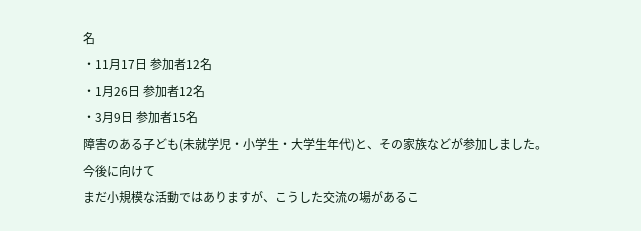名
・11月17日 参加者12名
・1月26日 参加者12名
・3月9日 参加者15名
障害のある子ども(未就学児・小学生・大学生年代)と、その家族などが参加しました。
今後に向けて
まだ小規模な活動ではありますが、こうした交流の場があるこ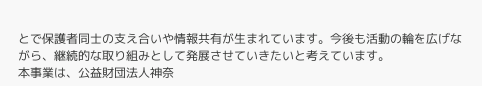とで保護者同士の支え合いや情報共有が生まれています。今後も活動の輪を広げながら、継続的な取り組みとして発展させていきたいと考えています。
本事業は、公益財団法人神奈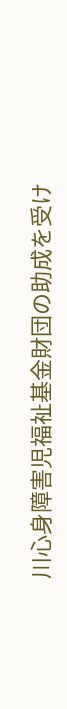川心身障害児福祉基金財団の助成を受け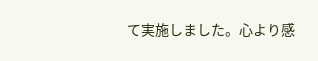て実施しました。心より感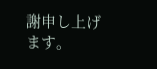謝申し上げます。